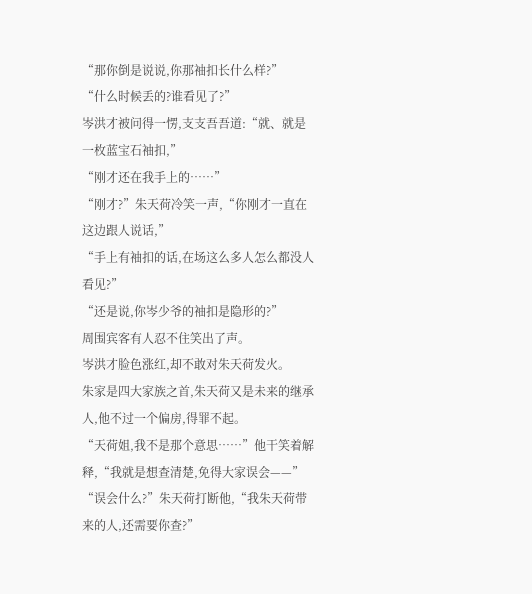“那你倒是说说,你那袖扣长什么样?”
“什么时候丢的?谁看见了?”
岑洪才被问得一愣,支支吾吾道:“就、就是一枚蓝宝石袖扣,”
“刚才还在我手上的……”
“刚才?”朱天荷冷笑一声,“你刚才一直在这边跟人说话,”
“手上有袖扣的话,在场这么多人怎么都没人看见?”
“还是说,你岑少爷的袖扣是隐形的?”
周围宾客有人忍不住笑出了声。
岑洪才脸色涨红,却不敢对朱天荷发火。
朱家是四大家族之首,朱天荷又是未来的继承人,他不过一个偏房,得罪不起。
“天荷姐,我不是那个意思……”他干笑着解释,“我就是想查清楚,免得大家误会——”
“误会什么?”朱天荷打断他,“我朱天荷带来的人,还需要你查?”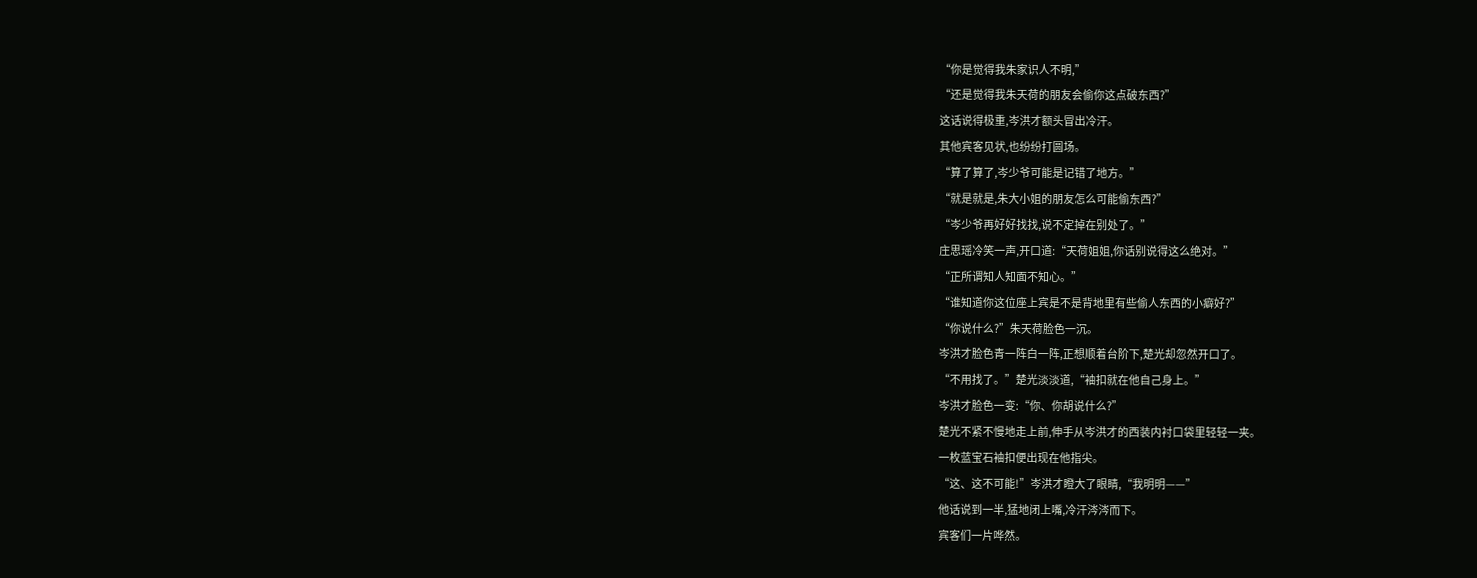“你是觉得我朱家识人不明,”
“还是觉得我朱天荷的朋友会偷你这点破东西?”
这话说得极重,岑洪才额头冒出冷汗。
其他宾客见状,也纷纷打圆场。
“算了算了,岑少爷可能是记错了地方。”
“就是就是,朱大小姐的朋友怎么可能偷东西?”
“岑少爷再好好找找,说不定掉在别处了。”
庄思瑶冷笑一声,开口道:“天荷姐姐,你话别说得这么绝对。”
“正所谓知人知面不知心。”
“谁知道你这位座上宾是不是背地里有些偷人东西的小癖好?”
“你说什么?”朱天荷脸色一沉。
岑洪才脸色青一阵白一阵,正想顺着台阶下,楚光却忽然开口了。
“不用找了。”楚光淡淡道,“袖扣就在他自己身上。”
岑洪才脸色一变:“你、你胡说什么?”
楚光不紧不慢地走上前,伸手从岑洪才的西装内衬口袋里轻轻一夹。
一枚蓝宝石袖扣便出现在他指尖。
“这、这不可能!”岑洪才瞪大了眼睛,“我明明——”
他话说到一半,猛地闭上嘴,冷汗涔涔而下。
宾客们一片哗然。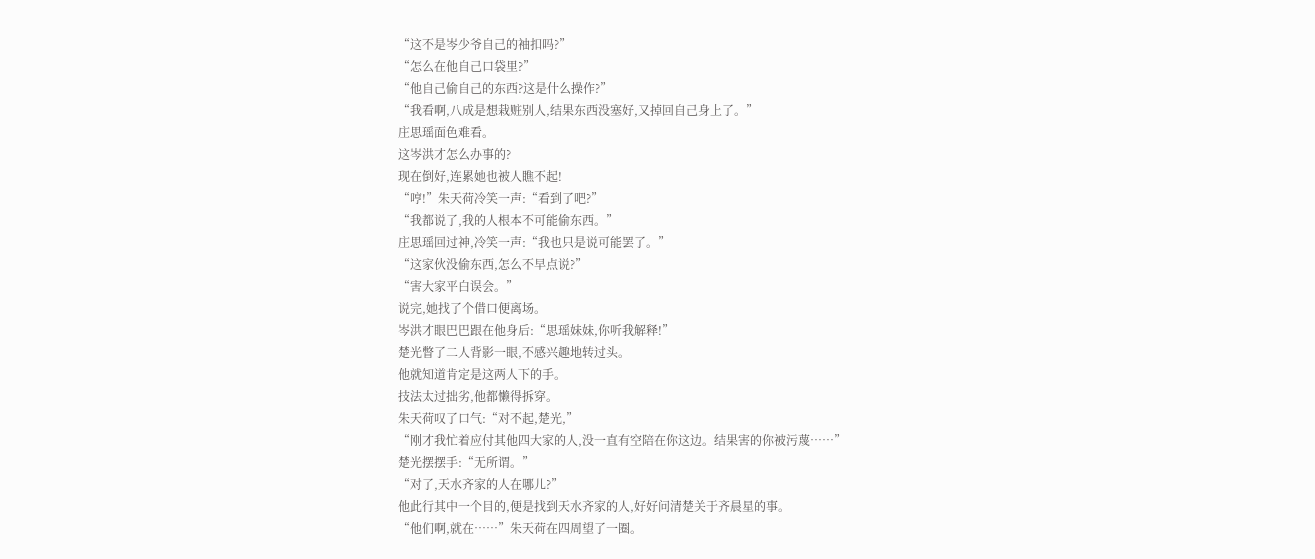“这不是岑少爷自己的袖扣吗?”
“怎么在他自己口袋里?”
“他自己偷自己的东西?这是什么操作?”
“我看啊,八成是想栽赃别人,结果东西没塞好,又掉回自己身上了。”
庄思瑶面色难看。
这岑洪才怎么办事的?
现在倒好,连累她也被人瞧不起!
“哼!”朱天荷冷笑一声:“看到了吧?”
“我都说了,我的人根本不可能偷东西。”
庄思瑶回过神,冷笑一声:“我也只是说可能罢了。”
“这家伙没偷东西,怎么不早点说?”
“害大家平白误会。”
说完,她找了个借口便离场。
岑洪才眼巴巴跟在他身后:“思瑶妹妹,你听我解释!”
楚光瞥了二人背影一眼,不感兴趣地转过头。
他就知道肯定是这两人下的手。
技法太过拙劣,他都懒得拆穿。
朱天荷叹了口气:“对不起,楚光,”
“刚才我忙着应付其他四大家的人,没一直有空陪在你这边。结果害的你被污蔑……”
楚光摆摆手:“无所谓。”
“对了,天水齐家的人在哪儿?”
他此行其中一个目的,便是找到天水齐家的人,好好问清楚关于齐晨星的事。
“他们啊,就在……”朱天荷在四周望了一圈。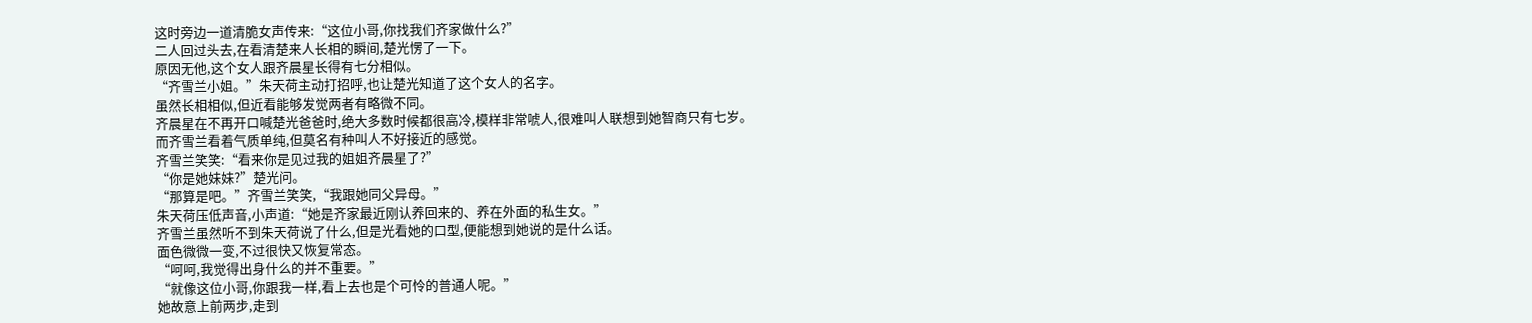这时旁边一道清脆女声传来:“这位小哥,你找我们齐家做什么?”
二人回过头去,在看清楚来人长相的瞬间,楚光愣了一下。
原因无他,这个女人跟齐晨星长得有七分相似。
“齐雪兰小姐。”朱天荷主动打招呼,也让楚光知道了这个女人的名字。
虽然长相相似,但近看能够发觉两者有略微不同。
齐晨星在不再开口喊楚光爸爸时,绝大多数时候都很高冷,模样非常唬人,很难叫人联想到她智商只有七岁。
而齐雪兰看着气质单纯,但莫名有种叫人不好接近的感觉。
齐雪兰笑笑:“看来你是见过我的姐姐齐晨星了?”
“你是她妹妹?”楚光问。
“那算是吧。”齐雪兰笑笑,“我跟她同父异母。”
朱天荷压低声音,小声道:“她是齐家最近刚认养回来的、养在外面的私生女。”
齐雪兰虽然听不到朱天荷说了什么,但是光看她的口型,便能想到她说的是什么话。
面色微微一变,不过很快又恢复常态。
“呵呵,我觉得出身什么的并不重要。”
“就像这位小哥,你跟我一样,看上去也是个可怜的普通人呢。”
她故意上前两步,走到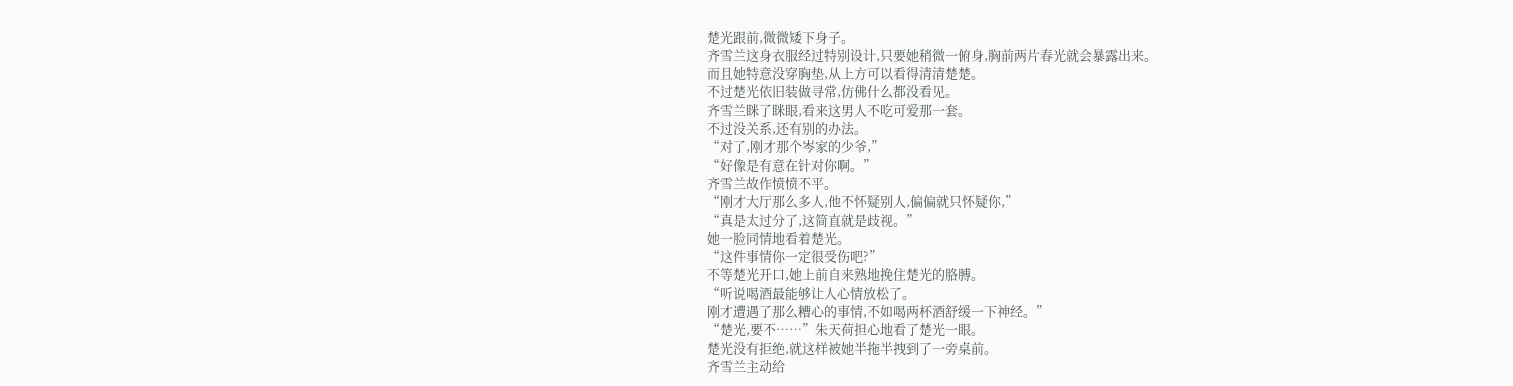楚光跟前,微微矮下身子。
齐雪兰这身衣服经过特别设计,只要她稍微一俯身,胸前两片春光就会暴露出来。
而且她特意没穿胸垫,从上方可以看得清清楚楚。
不过楚光依旧装做寻常,仿佛什么都没看见。
齐雪兰眯了眯眼,看来这男人不吃可爱那一套。
不过没关系,还有别的办法。
“对了,刚才那个岑家的少爷,”
“好像是有意在针对你啊。”
齐雪兰故作愤愤不平。
“刚才大厅那么多人,他不怀疑别人,偏偏就只怀疑你,”
“真是太过分了,这简直就是歧视。”
她一脸同情地看着楚光。
“这件事情你一定很受伤吧?”
不等楚光开口,她上前自来熟地挽住楚光的胳膊。
“听说喝酒最能够让人心情放松了。
刚才遭遇了那么糟心的事情,不如喝两杯酒舒缓一下神经。”
“楚光,要不……”朱天荷担心地看了楚光一眼。
楚光没有拒绝,就这样被她半拖半拽到了一旁桌前。
齐雪兰主动给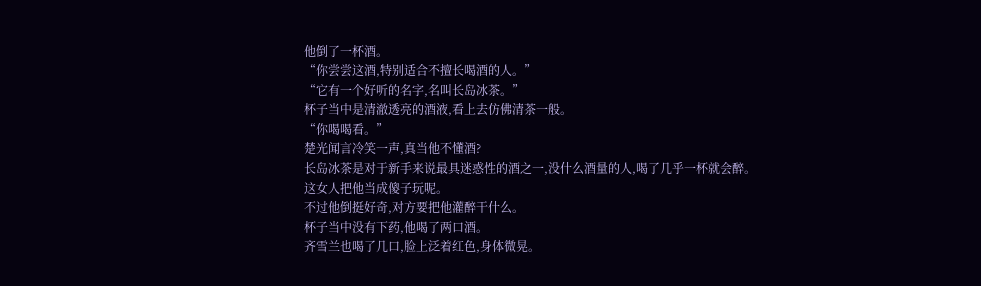他倒了一杯酒。
“你尝尝这酒,特别适合不擅长喝酒的人。”
“它有一个好听的名字,名叫长岛冰茶。”
杯子当中是清澈透亮的酒液,看上去仿佛清茶一般。
“你喝喝看。”
楚光闻言冷笑一声,真当他不懂酒?
长岛冰茶是对于新手来说最具迷惑性的酒之一,没什么酒量的人,喝了几乎一杯就会醉。
这女人把他当成傻子玩呢。
不过他倒挺好奇,对方要把他灌醉干什么。
杯子当中没有下药,他喝了两口酒。
齐雪兰也喝了几口,脸上泛着红色,身体微晃。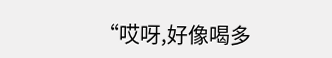“哎呀,好像喝多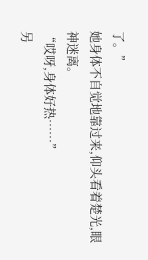了。”
她身体不自觉地靠过来,仰头看着楚光,眼神迷离。
“哎呀,身体好热……”
另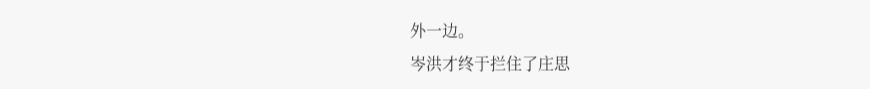外一边。
岑洪才终于拦住了庄思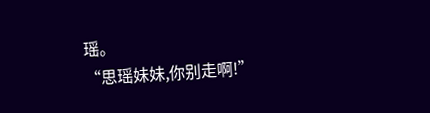瑶。
“思瑶妹妹,你别走啊!”